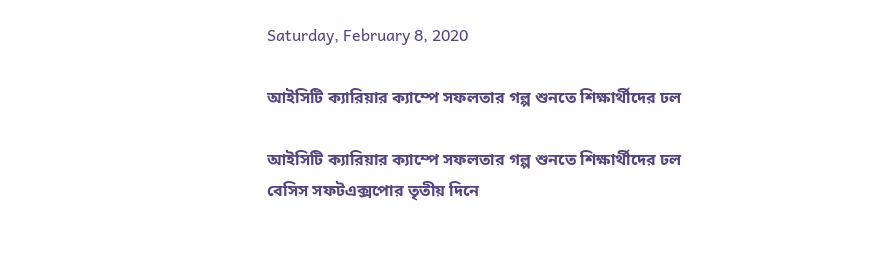Saturday, February 8, 2020

আইসিটি ক্যারিয়ার ক্যাম্পে সফলতার গল্প শুনতে শিক্ষার্থীদের ঢল

আইসিটি ক্যারিয়ার ক্যাম্পে সফলতার গল্প শুনতে শিক্ষার্থীদের ঢল
বেসিস সফটএক্সপোর তৃতীয় দিনে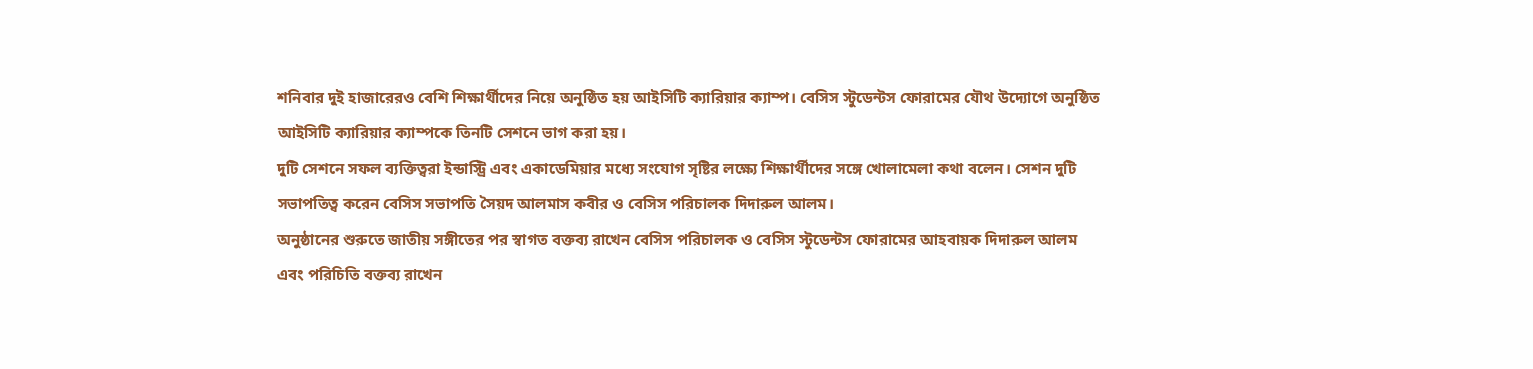শনিবার দুই হাজারেরও বেশি শিক্ষার্থীদের নিয়ে অনুষ্ঠিত হয় আইসিটি ক্যারিয়ার ক্যাম্প। বেসিস স্টুডেন্টস ফোরামের যৌথ উদ্যোগে অনুষ্ঠিত আইসিটি ক্যারিয়ার ক্যাম্পকে তিনটি সেশনে ভাগ করা হয়।
দুটি সেশনে সফল ব্যক্তিত্বরা ইন্ডাস্ট্রি এবং একাডেমিয়ার মধ্যে সংযোগ সৃষ্টির লক্ষ্যে শিক্ষার্থীদের সঙ্গে খোলামেলা কথা বলেন। সেশন দুটি সভাপতিত্ব করেন বেসিস সভাপতি সৈয়দ আলমাস কবীর ও বেসিস পরিচালক দিদারুল আলম।
অনুষ্ঠানের শুরুতে জাতীয় সঙ্গীতের পর স্বাগত বক্তব্য রাখেন বেসিস পরিচালক ও বেসিস স্টুডেন্টস ফোরামের আহবায়ক দিদারুল আলম এবং পরিচিতি বক্তব্য রাখেন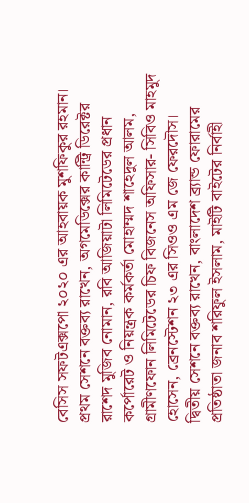বেসিস সফটএক্সপো ২০২০ এর আহবায়ক মুশফিকুর রহমান।
প্রথম সেশনে বক্তব্য রাখেন, অগমেডিক্সের কান্ট্রি ডিরেক্টর রাশেদ মুজিব নোমান, রবি আজিয়াটা লিমিটেডের প্রধান কর্পোরেট ও নিয়ন্ত্রক কর্মকর্তা মোহাম্মদ শাহেদুল আলম, গ্রামীণফোন লিমিটেডের চিফ বিজনেস অফিসার- সিবিও মাহমুদ হোসেন, ব্রেনস্টেশন ২৩ এর সিওও এম জে ফেরদৌস।
দ্বিতীয় সেশনে বক্তব্য রাখেন, বাংলাদেশ ব্র্যান্ড ফোরামের প্রতিষ্ঠাতা জনাব শরিফুল ইসলাম, মাইটি বাইটের নির্বাহী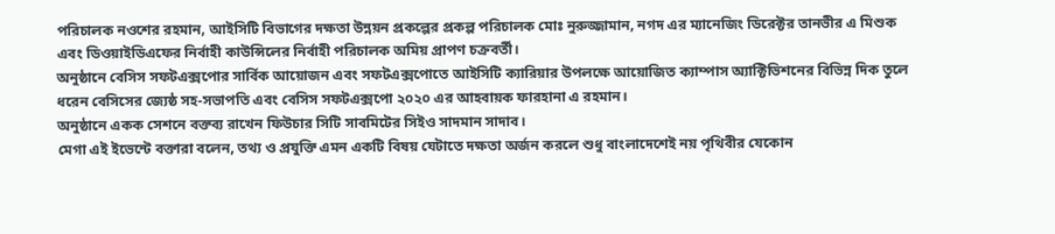পরিচালক নওশের রহমান, আইসিটি বিভাগের দক্ষতা উন্নয়ন প্রকল্পের প্রকল্প পরিচালক মোঃ নুরুজ্জামান, নগদ এর ম্যানেজিং ডিরেক্টর তানভীর এ মিশুক এবং ডিওয়াইডিএফের নির্বাহী কাউন্সিলের নির্বাহী পরিচালক অমিয় প্রাপণ চক্রবর্তী।
অনুষ্ঠানে বেসিস সফটএক্সপোর সার্বিক আয়োজন এবং সফটএক্সপোতে আইসিটি ক্যারিয়ার উপলক্ষে আয়োজিত ক্যাম্পাস অ্যাক্টিভিশনের বিভিন্ন দিক তুলে ধরেন বেসিসের জ্যেষ্ঠ সহ-সভাপতি এবং বেসিস সফটএক্সপো ২০২০ এর আহবায়ক ফারহানা এ রহমান।
অনুষ্ঠানে একক সেশনে বক্তব্য রাখেন ফিউচার সিটি সাবমিটের সিইও সাদমান সাদাব।
মেগা এই ইভেন্টে বক্তারা বলেন, তথ্য ও প্রযুক্তি এমন একটি বিষয় যেটাতে দক্ষতা অর্জন করলে শুধু বাংলাদেশেই নয় পৃথিবীর যেকোন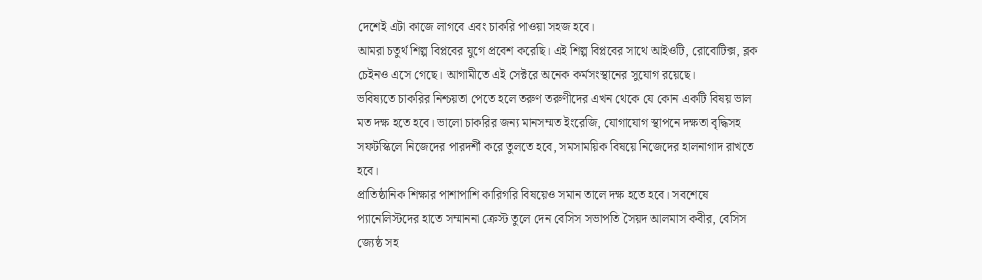দেশেই এটা কাজে লাগবে এবং চাকরি পাওয়া সহজ হবে।
আমরা চতুর্থ শিল্প বিপ্লবের যুগে প্রবেশ করেছি। এই শিল্প বিপ্লবের সাথে আইওটি, রোবোটিক্স, ব্লক চেইনও এসে গেছে। আগামীতে এই সেক্টরে অনেক কর্মসংস্থানের সুযোগ রয়েছে।
ভবিষ্যতে চাকরির নিশ্চয়তা পেতে হলে তরুণ তরুণীদের এখন থেকে যে কোন একটি বিষয় ভাল মত দক্ষ হতে হবে। ভালো চাকরির জন্য মানসম্মত ইংরেজি, যোগাযোগ স্থাপনে দক্ষতা বৃদ্ধিসহ সফটস্কিলে নিজেদের পারদর্শী করে তুলতে হবে, সমসাময়িক বিষয়ে নিজেদের হালনাগাদ রাখতে হবে।
প্রাতিষ্ঠানিক শিক্ষার পাশাপাশি কারিগরি বিষয়েও সমান তালে দক্ষ হতে হবে। সবশেষে প্যানেলিস্টদের হাতে সম্মাননা ক্রেস্ট তুলে দেন বেসিস সভাপতি সৈয়দ আলমাস কবীর, বেসিস জ্যেষ্ঠ সহ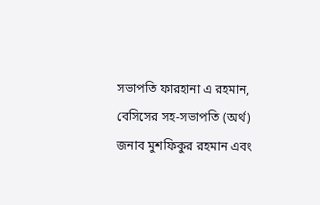সভাপতি ফারহানা এ রহমান, বেসিসের সহ-সভাপতি (অর্থ) জনাব মুশফিকুর রহমান এবং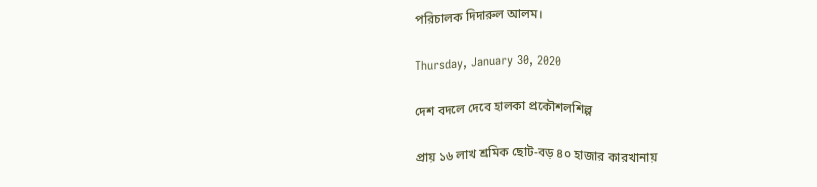পরিচালক দিদারুল আলম।

Thursday, January 30, 2020

দেশ বদলে দেবে হালকা প্রকৌশলশিল্প

প্রায় ১৬ লাখ শ্রমিক ছোট-বড় ৪০ হাজার কারখানায়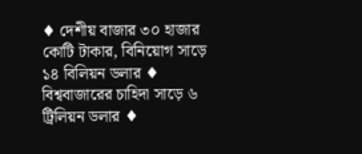♦ দেশীয় বাজার ৩০ হাজার কোটি টাকার, বিনিয়োগ সাড়ে ১৪ বিলিয়ন ডলার ♦ বিশ্ববাজারের চাহিদা সাড়ে ৬ ট্রিলিয়ন ডলার ♦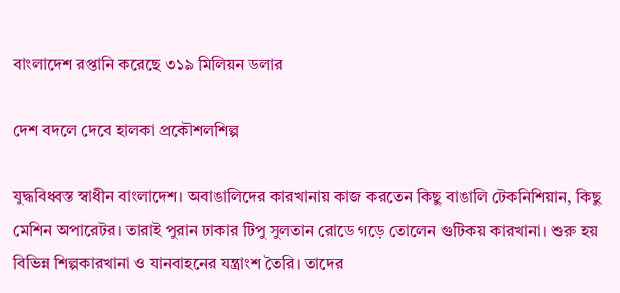বাংলাদেশ রপ্তানি করেছে ৩১৯ মিলিয়ন ডলার

দেশ বদলে দেবে হালকা প্রকৌশলশিল্প

যুদ্ধবিধ্বস্ত স্বাধীন বাংলাদেশ। অবাঙালিদের কারখানায় কাজ করতেন কিছু বাঙালি টেকনিশিয়ান, কিছু মেশিন অপারেটর। তারাই পুরান ঢাকার টিপু সুলতান রোডে গড়ে তোলেন গুটিকয় কারখানা। শুরু হয় বিভিন্ন শিল্পকারখানা ও যানবাহনের যন্ত্রাংশ তৈরি। তাদের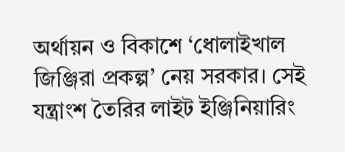অর্থায়ন ও বিকাশে ‘ধোলাইখাল জিঞ্জিরা প্রকল্প’ নেয় সরকার। সেই  যন্ত্রাংশ তৈরির লাইট ইঞ্জিনিয়ারিং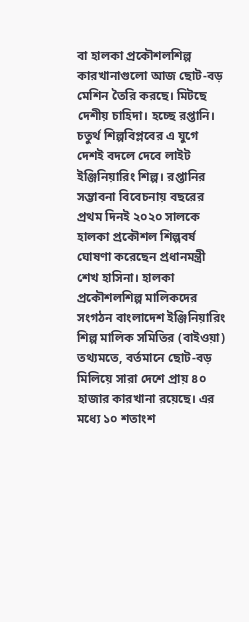বা হালকা প্রকৌশলশিল্প কারখানাগুলো আজ ছোট-বড় মেশিন তৈরি করছে। মিটছে দেশীয় চাহিদা। হচ্ছে রপ্তানি। চতুর্থ শিল্পবিপ্লবের এ যুগে দেশই বদলে দেবে লাইট ইঞ্জিনিয়ারিং শিল্প। রপ্তানির সম্ভাবনা বিবেচনায় বছরের প্রথম দিনই ২০২০ সালকে হালকা প্রকৌশল শিল্পবর্ষ ঘোষণা করেছেন প্রধানমন্ত্রী শেখ হাসিনা। হালকা প্রকৌশলশিল্প মালিকদের সংগঠন বাংলাদেশ ইঞ্জিনিয়ারিং শিল্প মালিক সমিতির (বাইওয়া) তথ্যমতে, বর্তমানে ছোট-বড় মিলিয়ে সারা দেশে প্রায় ৪০ হাজার কারখানা রয়েছে। এর মধ্যে ১০ শতাংশ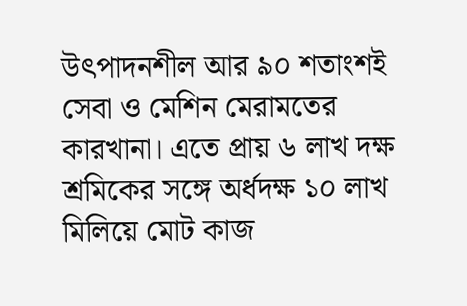উৎপাদনশীল আর ৯০ শতাংশই সেবা ও মেশিন মেরামতের কারখানা। এতে প্রায় ৬ লাখ দক্ষ শ্রমিকের সঙ্গে অর্ধদক্ষ ১০ লাখ মিলিয়ে মোট কাজ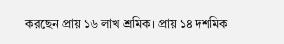করছেন প্রায় ১৬ লাখ শ্রমিক। প্রায় ১৪ দশমিক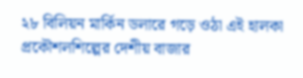২৮ বিলিয়ন মার্কিন ডলারে গড়ে ওঠা এই হালকা প্রকৌশলশিল্পের দেশীয় বাজার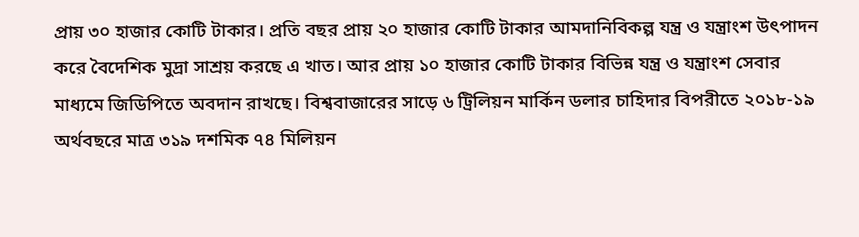প্রায় ৩০ হাজার কোটি টাকার। প্রতি বছর প্রায় ২০ হাজার কোটি টাকার আমদানিবিকল্প যন্ত্র ও যন্ত্রাংশ উৎপাদন করে বৈদেশিক মুদ্রা সাশ্রয় করছে এ খাত। আর প্রায় ১০ হাজার কোটি টাকার বিভিন্ন যন্ত্র ও যন্ত্রাংশ সেবার মাধ্যমে জিডিপিতে অবদান রাখছে। বিশ্ববাজারের সাড়ে ৬ ট্রিলিয়ন মার্কিন ডলার চাহিদার বিপরীতে ২০১৮-১৯ অর্থবছরে মাত্র ৩১৯ দশমিক ৭৪ মিলিয়ন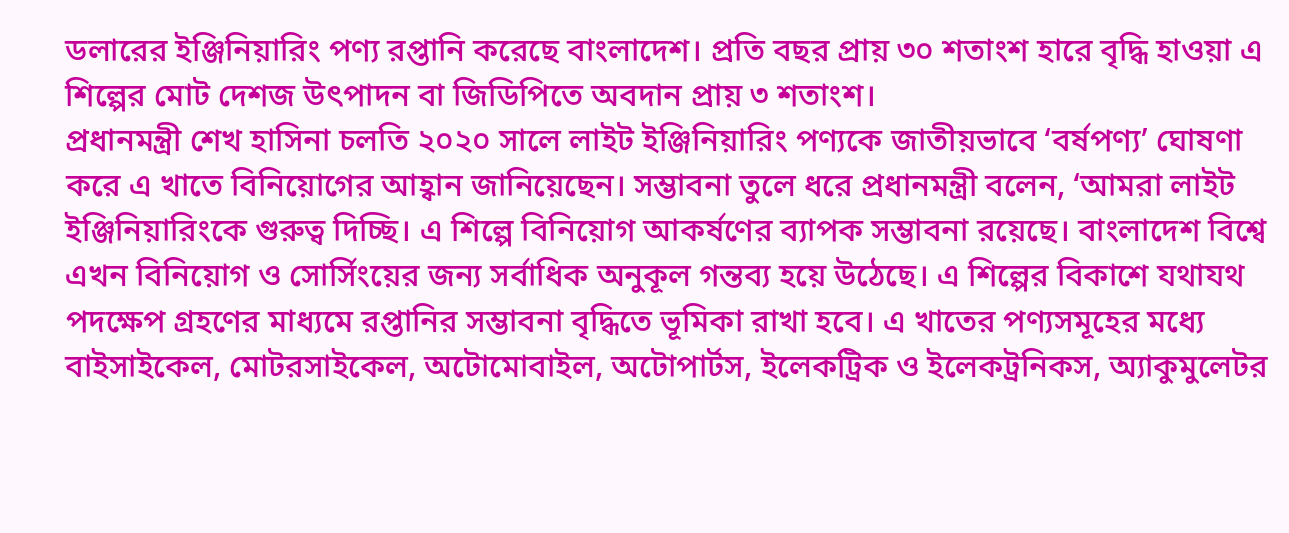ডলারের ইঞ্জিনিয়ারিং পণ্য রপ্তানি করেছে বাংলাদেশ। প্রতি বছর প্রায় ৩০ শতাংশ হারে বৃদ্ধি হাওয়া এ শিল্পের মোট দেশজ উৎপাদন বা জিডিপিতে অবদান প্রায় ৩ শতাংশ।
প্রধানমন্ত্রী শেখ হাসিনা চলতি ২০২০ সালে লাইট ইঞ্জিনিয়ারিং পণ্যকে জাতীয়ভাবে ‘বর্ষপণ্য’ ঘোষণা করে এ খাতে বিনিয়োগের আহ্বান জানিয়েছেন। সম্ভাবনা তুলে ধরে প্রধানমন্ত্রী বলেন, ‘আমরা লাইট ইঞ্জিনিয়ারিংকে গুরুত্ব দিচ্ছি। এ শিল্পে বিনিয়োগ আকর্ষণের ব্যাপক সম্ভাবনা রয়েছে। বাংলাদেশ বিশ্বে এখন বিনিয়োগ ও সোর্সিংয়ের জন্য সর্বাধিক অনুকূল গন্তব্য হয়ে উঠেছে। এ শিল্পের বিকাশে যথাযথ পদক্ষেপ গ্রহণের মাধ্যমে রপ্তানির সম্ভাবনা বৃদ্ধিতে ভূমিকা রাখা হবে। এ খাতের পণ্যসমূহের মধ্যে বাইসাইকেল, মোটরসাইকেল, অটোমোবাইল, অটোপার্টস, ইলেকট্রিক ও ইলেকট্রনিকস, অ্যাকুমুলেটর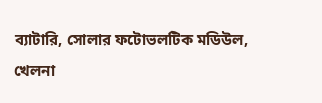ব্যাটারি, সোলার ফটোভলটিক মডিউল, খেলনা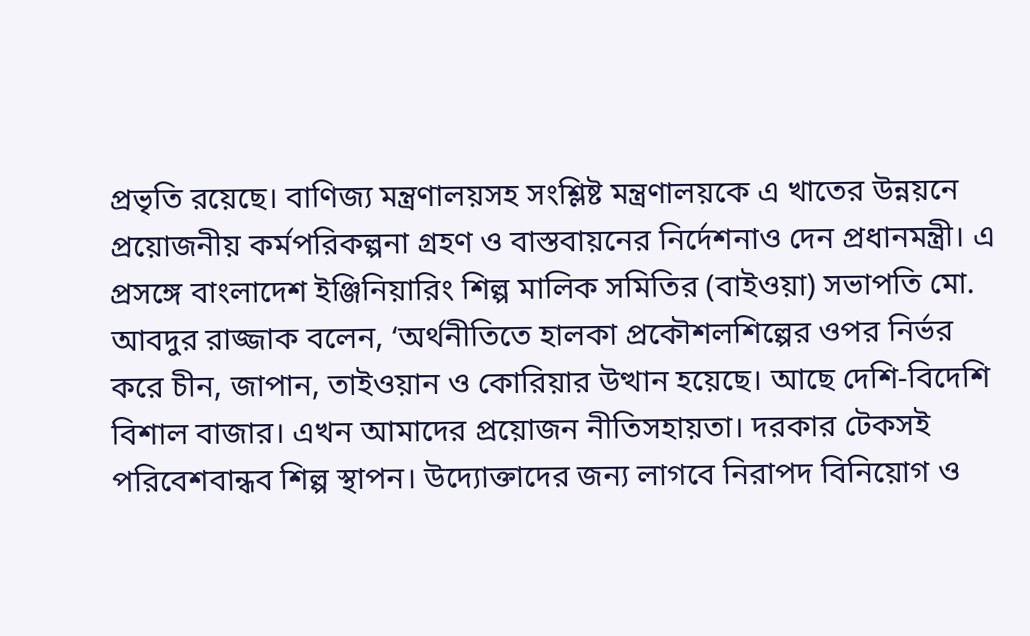প্রভৃতি রয়েছে। বাণিজ্য মন্ত্রণালয়সহ সংশ্লিষ্ট মন্ত্রণালয়কে এ খাতের উন্নয়নে প্রয়োজনীয় কর্মপরিকল্পনা গ্রহণ ও বাস্তবায়নের নির্দেশনাও দেন প্রধানমন্ত্রী। এ প্রসঙ্গে বাংলাদেশ ইঞ্জিনিয়ারিং শিল্প মালিক সমিতির (বাইওয়া) সভাপতি মো. আবদুর রাজ্জাক বলেন, ‘অর্থনীতিতে হালকা প্রকৌশলশিল্পের ওপর নির্ভর করে চীন, জাপান, তাইওয়ান ও কোরিয়ার উত্থান হয়েছে। আছে দেশি-বিদেশি বিশাল বাজার। এখন আমাদের প্রয়োজন নীতিসহায়তা। দরকার টেকসই পরিবেশবান্ধব শিল্প স্থাপন। উদ্যোক্তাদের জন্য লাগবে নিরাপদ বিনিয়োগ ও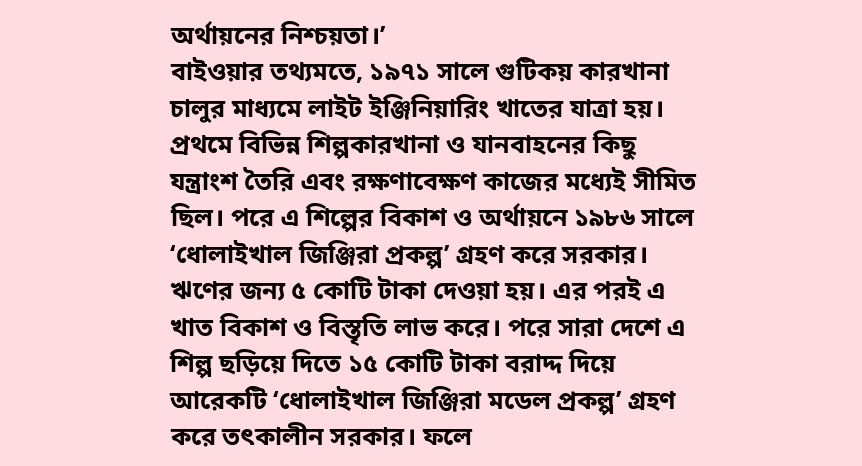অর্থায়নের নিশ্চয়তা।’
বাইওয়ার তথ্যমতে, ১৯৭১ সালে গুটিকয় কারখানা চালুর মাধ্যমে লাইট ইঞ্জিনিয়ারিং খাতের যাত্রা হয়। প্রথমে বিভিন্ন শিল্পকারখানা ও যানবাহনের কিছু যন্ত্রাংশ তৈরি এবং রক্ষণাবেক্ষণ কাজের মধ্যেই সীমিত ছিল। পরে এ শিল্পের বিকাশ ও অর্থায়নে ১৯৮৬ সালে ‘ধোলাইখাল জিঞ্জিরা প্রকল্প’ গ্রহণ করে সরকার। ঋণের জন্য ৫ কোটি টাকা দেওয়া হয়। এর পরই এ খাত বিকাশ ও বিস্তৃতি লাভ করে। পরে সারা দেশে এ শিল্প ছড়িয়ে দিতে ১৫ কোটি টাকা বরাদ্দ দিয়ে আরেকটি ‘ধোলাইখাল জিঞ্জিরা মডেল প্রকল্প’ গ্রহণ করে তৎকালীন সরকার। ফলে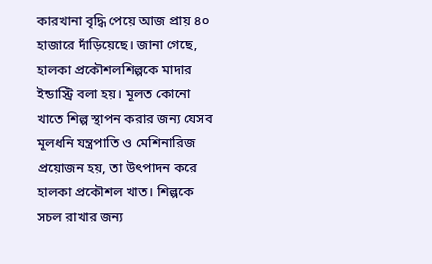কারখানা বৃদ্ধি পেয়ে আজ প্রায় ৪০ হাজারে দাঁড়িয়েছে। জানা গেছে, হালকা প্রকৌশলশিল্পকে মাদার ইন্ডাস্ট্রি বলা হয়। মূলত কোনো খাতে শিল্প স্থাপন করার জন্য যেসব মূলধনি যন্ত্রপাতি ও মেশিনারিজ প্রয়োজন হয়, তা উৎপাদন করে হালকা প্রকৌশল খাত। শিল্পকে সচল রাখার জন্য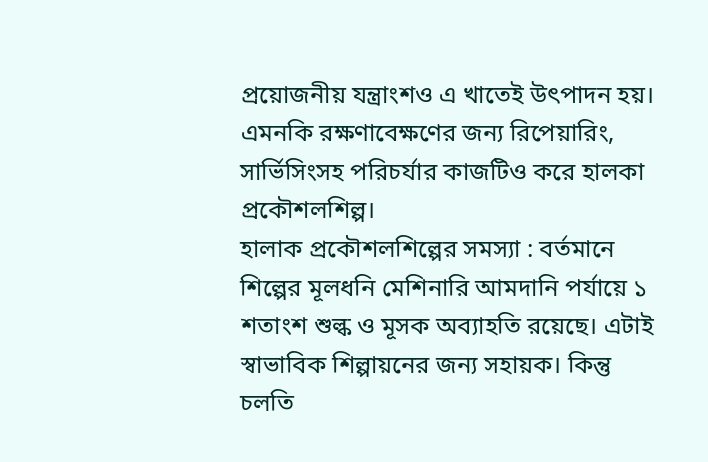প্রয়োজনীয় যন্ত্রাংশও এ খাতেই উৎপাদন হয়। এমনকি রক্ষণাবেক্ষণের জন্য রিপেয়ারিং, সার্ভিসিংসহ পরিচর্যার কাজটিও করে হালকা প্রকৌশলশিল্প।
হালাক প্রকৌশলশিল্পের সমস্যা : বর্তমানে শিল্পের মূলধনি মেশিনারি আমদানি পর্যায়ে ১ শতাংশ শুল্ক ও মূসক অব্যাহতি রয়েছে। এটাই স্বাভাবিক শিল্পায়নের জন্য সহায়ক। কিন্তু চলতি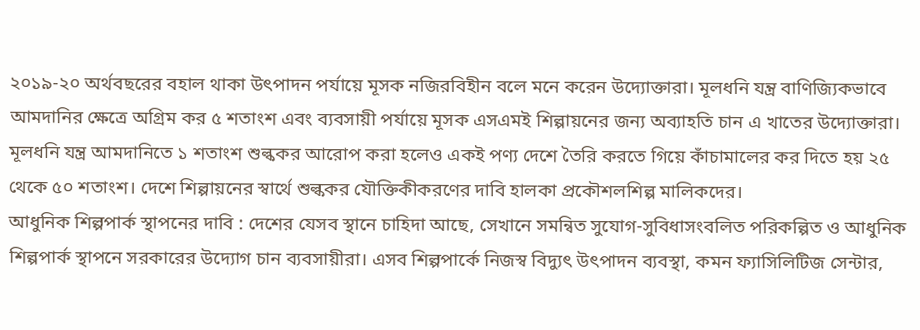২০১৯-২০ অর্থবছরের বহাল থাকা উৎপাদন পর্যায়ে মূসক নজিরবিহীন বলে মনে করেন উদ্যোক্তারা। মূলধনি যন্ত্র বাণিজ্যিকভাবে আমদানির ক্ষেত্রে অগ্রিম কর ৫ শতাংশ এবং ব্যবসায়ী পর্যায়ে মূসক এসএমই শিল্পায়নের জন্য অব্যাহতি চান এ খাতের উদ্যোক্তারা। মূলধনি যন্ত্র আমদানিতে ১ শতাংশ শুল্ককর আরোপ করা হলেও একই পণ্য দেশে তৈরি করতে গিয়ে কাঁচামালের কর দিতে হয় ২৫ থেকে ৫০ শতাংশ। দেশে শিল্পায়নের স্বার্থে শুল্ককর যৌক্তিকীকরণের দাবি হালকা প্রকৌশলশিল্প মালিকদের।
আধুনিক শিল্পপার্ক স্থাপনের দাবি : দেশের যেসব স্থানে চাহিদা আছে, সেখানে সমন্বিত সুযোগ-সুবিধাসংবলিত পরিকল্পিত ও আধুনিক শিল্পপার্ক স্থাপনে সরকারের উদ্যোগ চান ব্যবসায়ীরা। এসব শিল্পপার্কে নিজস্ব বিদ্যুৎ উৎপাদন ব্যবস্থা, কমন ফ্যাসিলিটিজ সেন্টার,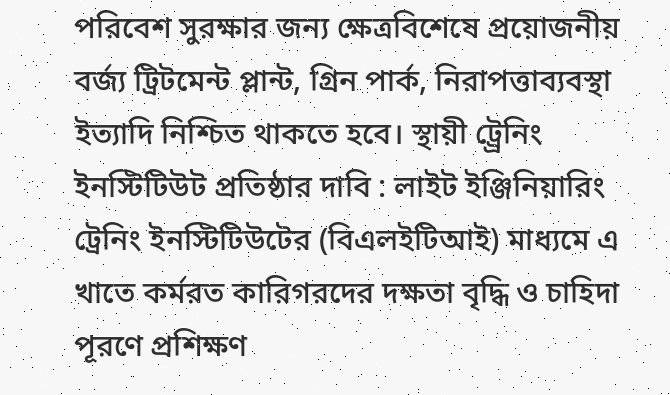পরিবেশ সুরক্ষার জন্য ক্ষেত্রবিশেষে প্রয়োজনীয় বর্জ্য ট্রিটমেন্ট প্লান্ট, গ্রিন পার্ক, নিরাপত্তাব্যবস্থা ইত্যাদি নিশ্চিত থাকতে হবে। স্থায়ী ট্র্রেনিং ইনস্টিটিউট প্রতিষ্ঠার দাবি : লাইট ইঞ্জিনিয়ারিং ট্রেনিং ইনস্টিটিউটের (বিএলইটিআই) মাধ্যমে এ খাতে কর্মরত কারিগরদের দক্ষতা বৃদ্ধি ও চাহিদা পূরণে প্রশিক্ষণ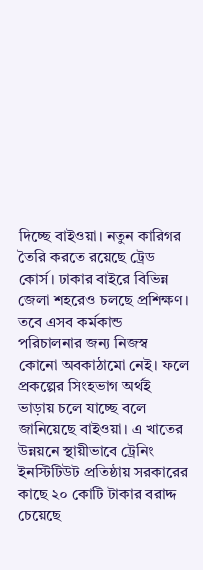দিচ্ছে বাইওয়া। নতুন কারিগর তৈরি করতে রয়েছে ট্রেড কোর্স। ঢাকার বাইরে বিভিন্ন জেলা শহরেও চলছে প্রশিক্ষণ। তবে এসব কর্মকান্ড পরিচালনার জন্য নিজস্ব কোনো অবকাঠামো নেই। ফলে প্রকল্পের সিংহভাগ অর্থই ভাড়ায় চলে যাচ্ছে বলে জানিয়েছে বাইওয়া। এ খাতের উন্নয়নে স্থায়ীভাবে ট্রেনিং ইনস্টিটিউট প্রতিষ্ঠায় সরকারের কাছে ২০ কোটি টাকার বরাদ্দ চেয়েছে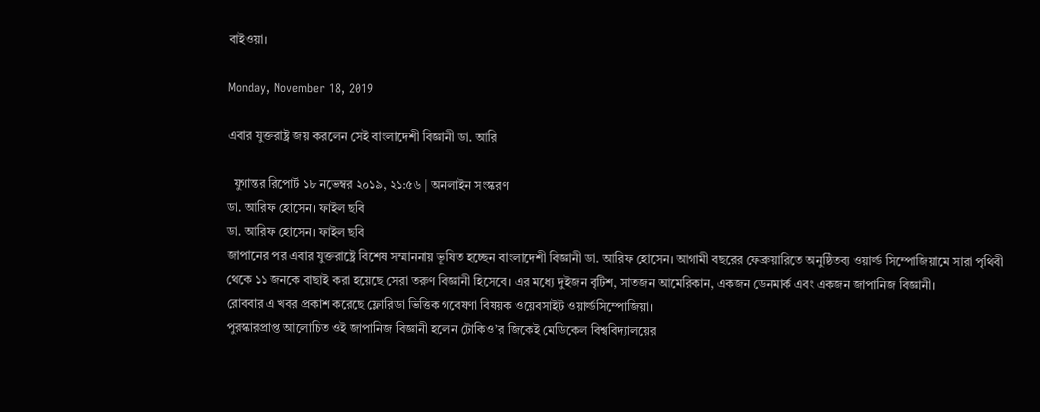বাইওয়া।

Monday, November 18, 2019

এবার যুক্তরাষ্ট্র জয় করলেন সেই বাংলাদেশী বিজ্ঞানী ডা. আরি

  যুগান্তর রিপোর্ট ১৮ নভেম্বর ২০১৯, ২১:৫৬ | অনলাইন সংস্করণ
ডা. আরিফ হোসেন। ফাইল ছবি
ডা. আরিফ হোসেন। ফাইল ছবি
জাপানের পর এবার যুক্তরাষ্ট্রে বিশেষ সম্মাননায় ভূষিত হচ্ছেন বাংলাদেশী বিজ্ঞানী ডা. আরিফ হোসেন। আগামী বছরের ফেব্রুয়ারিতে অনুষ্ঠিতব্য ওয়ার্ল্ড সিম্পোজিয়ামে সারা পৃথিবী থেকে ১১ জনকে বাছাই করা হয়েছে সেরা তরুণ বিজ্ঞানী হিসেবে। এর মধ্যে দুইজন বৃটিশ, সাতজন আমেরিকান, একজন ডেনমার্ক এবং একজন জাপানিজ বিজ্ঞানী।
রোববার এ খবর প্রকাশ করেছে ফ্লোরিডা ভিত্তিক গবেষণা বিষয়ক ওয়েবসাইট ওয়ার্ল্ডসিম্পোজিয়া।
পুরস্কারপ্রাপ্ত আলোচিত ওই জাপানিজ বিজ্ঞানী হলেন টোকিও’র জিকেই মেডিকেল বিশ্ববিদ্যালয়ের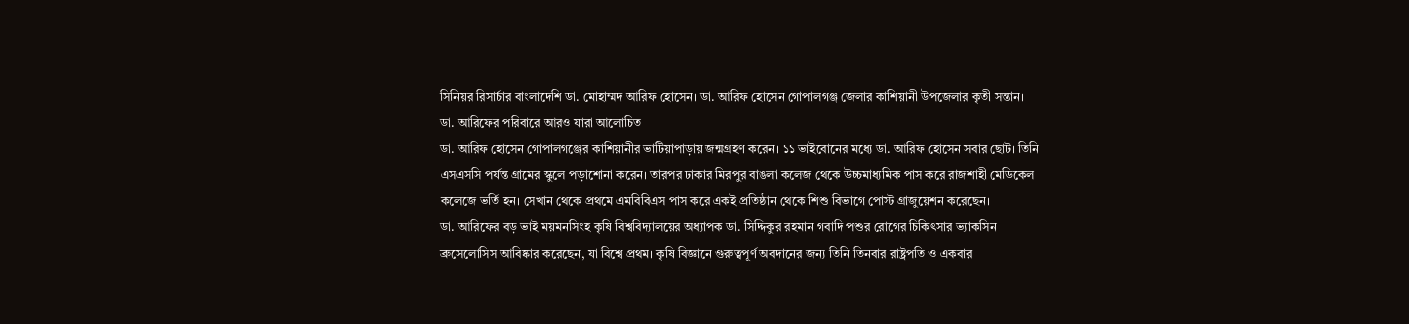সিনিয়র রিসার্চার বাংলাদেশি ডা. মোহাম্মদ আরিফ হোসেন। ডা. আরিফ হোসেন গোপালগঞ্জ জেলার কাশিয়ানী উপজেলার কৃতী সন্তান।
ডা. আরিফের পরিবারে আরও যারা আলোচিত
ডা. আরিফ হোসেন গোপালগঞ্জের কাশিয়ানীর ভাটিয়াপাড়ায় জন্মগ্রহণ করেন। ১১ ভাইবোনের মধ্যে ডা. আরিফ হোসেন সবার ছোট। তিনি এসএসসি পর্যন্ত গ্রামের স্কুলে পড়াশোনা করেন। তারপর ঢাকার মিরপুর বাঙলা কলেজ থেকে উচ্চমাধ্যমিক পাস করে রাজশাহী মেডিকেল কলেজে ভর্তি হন। সেখান থেকে প্রথমে এমবিবিএস পাস করে একই প্রতিষ্ঠান থেকে শিশু বিভাগে পোস্ট গ্রাজুয়েশন করেছেন।
ডা. আরিফের বড় ভাই ময়মনসিংহ কৃষি বিশ্ববিদ্যালয়ের অধ্যাপক ডা. সিদ্দিকুর রহমান গবাদি পশুর রোগের চিকিৎসার ভ্যাকসিন ব্রুসেলোসিস আবিষ্কার করেছেন, যা বিশ্বে প্রথম। কৃষি বিজ্ঞানে গুরুত্বপূর্ণ অবদানের জন্য তিনি তিনবার রাষ্ট্রপতি ও একবার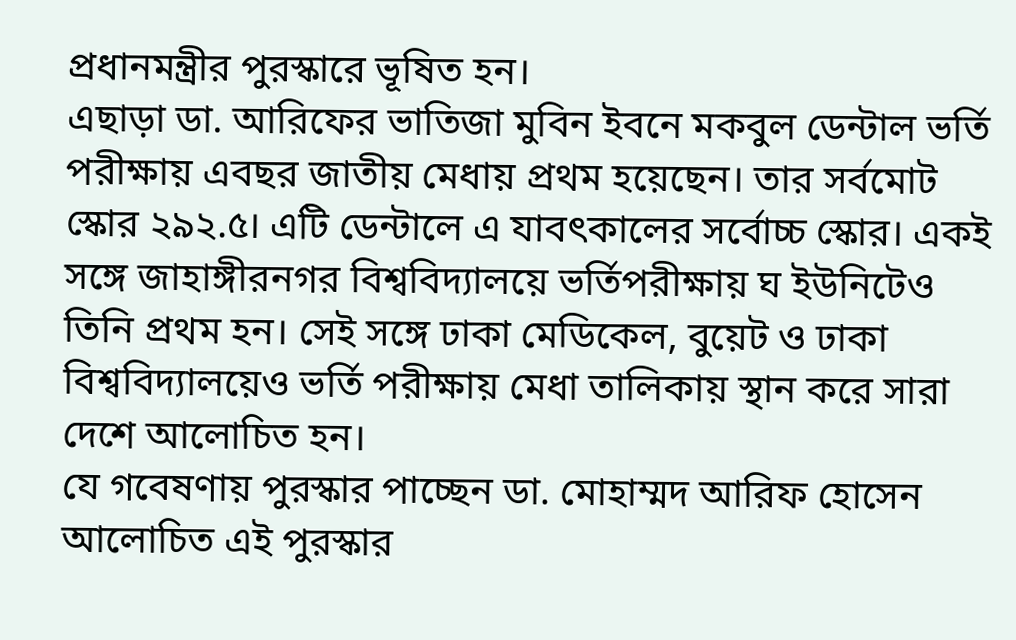প্রধানমন্ত্রীর পুরস্কারে ভূষিত হন।
এছাড়া ডা. আরিফের ভাতিজা মুবিন ইবনে মকবুল ডেন্টাল ভর্তি পরীক্ষায় এবছর জাতীয় মেধায় প্রথম হয়েছেন। তার সর্বমোট স্কোর ২৯২.৫। এটি ডেন্টালে এ যাবৎকালের সর্বোচ্চ স্কোর। একই সঙ্গে জাহাঙ্গীরনগর বিশ্ববিদ্যালয়ে ভর্তিপরীক্ষায় ঘ ইউনিটেও তিনি প্রথম হন। সেই সঙ্গে ঢাকা মেডিকেল, বুয়েট ও ঢাকা বিশ্ববিদ্যালয়েও ভর্তি পরীক্ষায় মেধা তালিকায় স্থান করে সারা দেশে আলোচিত হন।
যে গবেষণায় পুরস্কার পাচ্ছেন ডা. মোহাম্মদ আরিফ হোসেন
আলোচিত এই পুরস্কার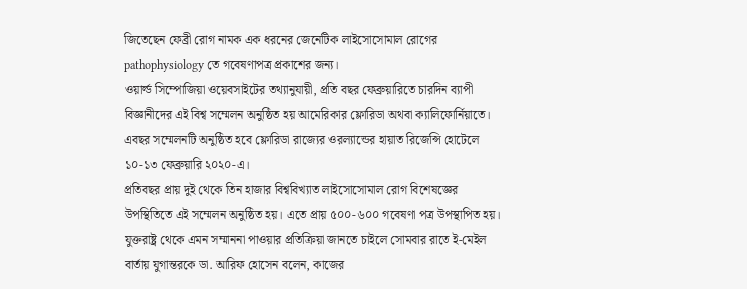জিতেছেন ফেব্রী রোগ নামক এক ধরনের জেনেটিক লাইসোসোমাল রোগের pathophysiology তে গবেষণাপত্র প্রকাশের জন্য।
ওয়ার্ল্ড সিম্পোজিয়া ওয়েবসাইটের তথ্যানুযায়ী, প্রতি বছর ফেব্রুয়ারিতে চারদিন ব্যাপী বিজ্ঞানীদের এই বিশ্ব সম্মেলন অনুষ্ঠিত হয় আমেরিকার ফ্লোরিডা অথবা ক্যালিফোর্নিয়াতে। এবছর সম্মেলনটি অনুষ্ঠিত হবে ফ্লোরিডা রাজ্যের ওরল্যান্ডের হায়াত রিজেন্সি হোটেলে ১০-১৩ ফেব্রুয়ারি ২০২০-এ।
প্রতিবছর প্রায় দুই থেকে তিন হাজার বিশ্ববিখ্যাত লাইসোসোমাল রোগ বিশেষজ্ঞের উপস্থিতিতে এই সম্মেলন অনুষ্ঠিত হয়। এতে প্রায় ৫০০-৬০০ গবেষণা পত্র উপস্থাপিত হয়।
যুক্তরাষ্ট্র থেকে এমন সম্মাননা পাওয়ার প্রতিক্রিয়া জানতে চাইলে সোমবার রাতে ই-মেইল বার্তায় যুগান্তরকে ডা. আরিফ হোসেন বলেন, কাজের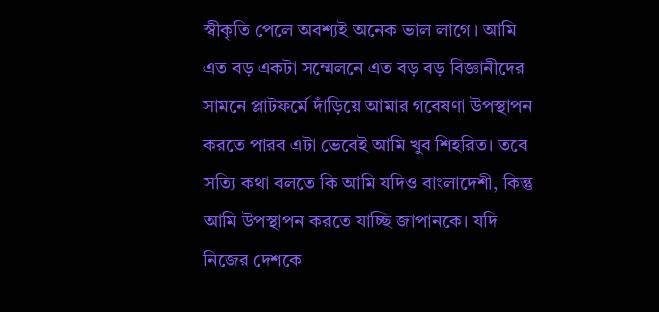স্বীকৃতি পেলে অবশ্যই অনেক ভাল লাগে। আমি এত বড় একটা সম্মেলনে এত বড় বড় বিজ্ঞানীদের সামনে প্লাটফর্মে দাঁড়িয়ে আমার গবেষণা উপস্থাপন করতে পারব এটা ভেবেই আমি খুব শিহরিত। তবে সত্যি কথা বলতে কি আমি যদিও বাংলাদেশী, কিন্তু আমি উপস্থাপন করতে যাচ্ছি জাপানকে। যদি নিজের দেশকে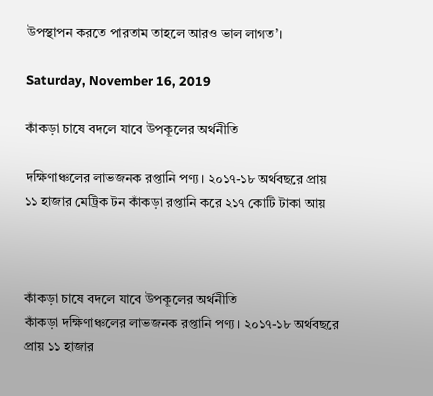উপস্থাপন করতে পারতাম তাহলে আরও ভাল লাগত’।

Saturday, November 16, 2019

কাঁকড়া চাষে বদলে যাবে উপকূলের অর্থনীতি

দক্ষিণাঞ্চলের লাভজনক রপ্তানি পণ্য। ২০১৭-১৮ অর্থবছরে প্রায় ১১ হাজার মেট্রিক টন কাঁকড়া রপ্তানি করে ২১৭ কোটি টাকা আয়



কাঁকড়া চাষে বদলে যাবে উপকূলের অর্থনীতি
কাঁকড়া দক্ষিণাঞ্চলের লাভজনক রপ্তানি পণ্য। ২০১৭-১৮ অর্থবছরে প্রায় ১১ হাজার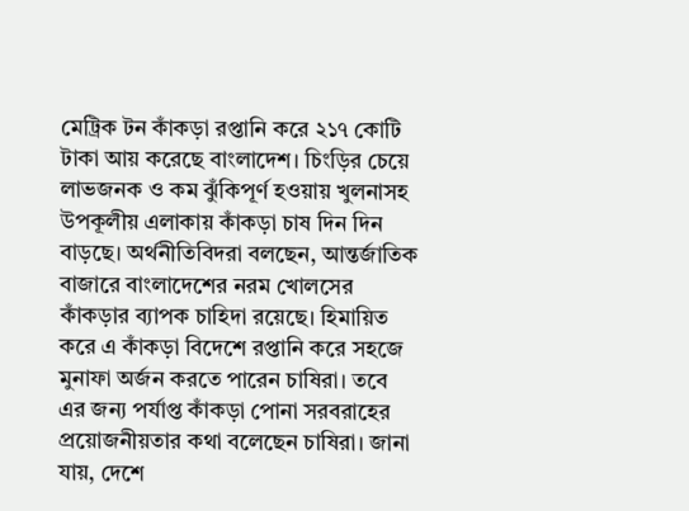মেট্রিক টন কাঁকড়া রপ্তানি করে ২১৭ কোটি টাকা আয় করেছে বাংলাদেশ। চিংড়ির চেয়ে লাভজনক ও কম ঝুঁকিপূর্ণ হওয়ায় খুলনাসহ উপকূলীয় এলাকায় কাঁকড়া চাষ দিন দিন বাড়ছে। অর্থনীতিবিদরা বলছেন, আন্তর্জাতিক বাজারে বাংলাদেশের নরম খোলসের কাঁকড়ার ব্যাপক চাহিদা রয়েছে। হিমায়িত করে এ কাঁকড়া বিদেশে রপ্তানি করে সহজে মুনাফা অর্জন করতে পারেন চাষিরা। তবে এর জন্য পর্যাপ্ত কাঁকড়া পোনা সরবরাহের প্রয়োজনীয়তার কথা বলেছেন চাষিরা। জানা যায়, দেশে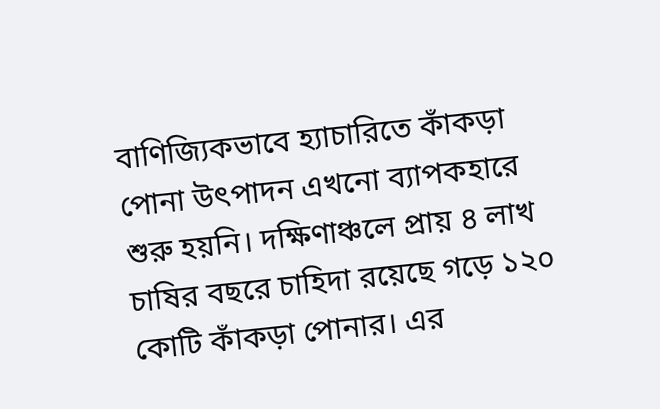বাণিজ্যিকভাবে হ্যাচারিতে কাঁকড়া পোনা উৎপাদন এখনো ব্যাপকহারে শুরু হয়নি। দক্ষিণাঞ্চলে প্রায় ৪ লাখ চাষির বছরে চাহিদা রয়েছে গড়ে ১২০ কোটি কাঁকড়া পোনার। এর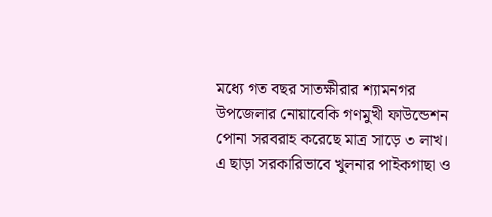মধ্যে গত বছর সাতক্ষীরার শ্যামনগর উপজেলার নোয়াবেকি গণমুখী ফাউন্ডেশন পোনা সরবরাহ করেছে মাত্র সাড়ে ৩ লাখ। এ ছাড়া সরকারিভাবে খুলনার পাইকগাছা ও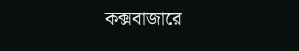কক্সবাজারে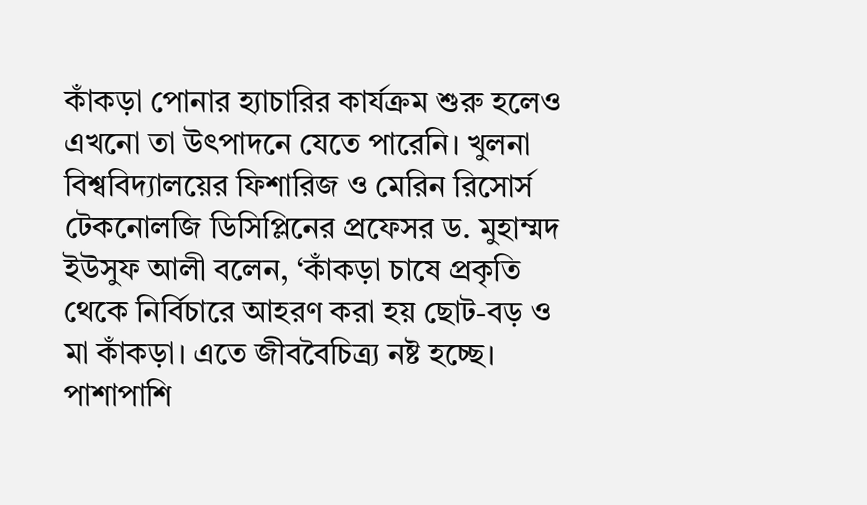কাঁকড়া পোনার হ্যাচারির কার্যক্রম শুরু হলেও এখনো তা উৎপাদনে যেতে পারেনি। খুলনা বিশ্ববিদ্যালয়ের ফিশারিজ ও মেরিন রিসোর্স টেকনোলজি ডিসিপ্লিনের প্রফেসর ড. মুহাম্মদ ইউসুফ আলী বলেন, ‘কাঁকড়া চাষে প্রকৃতি থেকে নির্বিচারে আহরণ করা হয় ছোট-বড় ও মা কাঁকড়া। এতে জীববৈচিত্র্য নষ্ট হচ্ছে। পাশাপাশি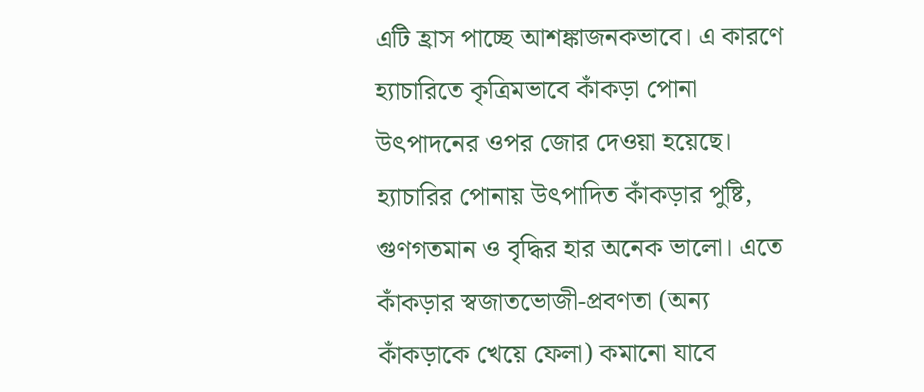এটি হ্রাস পাচ্ছে আশঙ্কাজনকভাবে। এ কারণে হ্যাচারিতে কৃত্রিমভাবে কাঁকড়া পোনা উৎপাদনের ওপর জোর দেওয়া হয়েছে। হ্যাচারির পোনায় উৎপাদিত কাঁকড়ার পুষ্টি, গুণগতমান ও বৃদ্ধির হার অনেক ভালো। এতে কাঁকড়ার স্বজাতভোজী-প্রবণতা (অন্য কাঁকড়াকে খেয়ে ফেলা) কমানো যাবে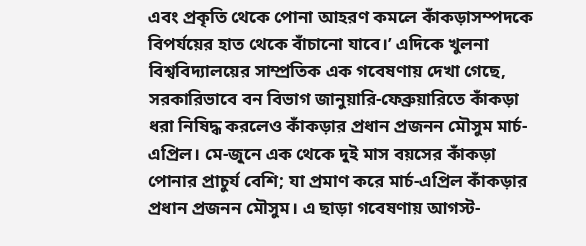এবং প্রকৃতি থেকে পোনা আহরণ কমলে কাঁকড়াসম্পদকে বিপর্যয়ের হাত থেকে বাঁচানো যাবে।’ এদিকে খুলনা বিশ্ববিদ্যালয়ের সাম্প্রতিক এক গবেষণায় দেখা গেছে, সরকারিভাবে বন বিভাগ জানুয়ারি-ফেব্রুয়ারিতে কাঁকড়া ধরা নিষিদ্ধ করলেও কাঁকড়ার প্রধান প্রজনন মৌসুম মার্চ-এপ্রিল। মে-জুনে এক থেকে দুই মাস বয়সের কাঁকড়া পোনার প্রাচুর্য বেশি; যা প্রমাণ করে মার্চ-এপ্রিল কাঁকড়ার প্রধান প্রজনন মৌসুম। এ ছাড়া গবেষণায় আগস্ট-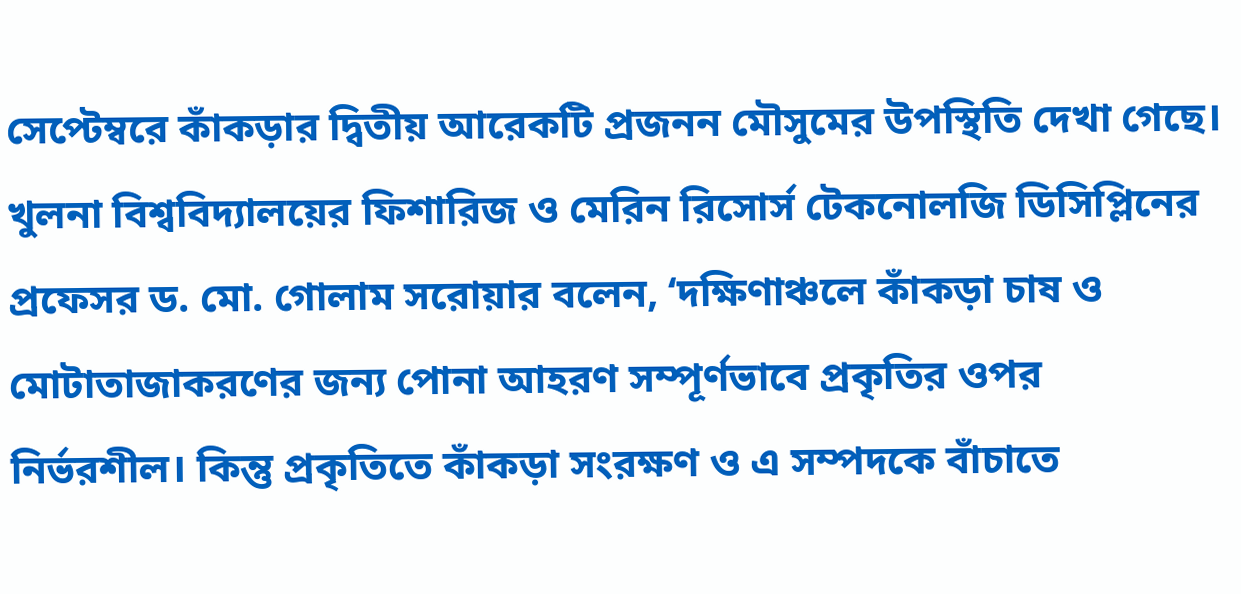সেপ্টেম্বরে কাঁকড়ার দ্বিতীয় আরেকটি প্রজনন মৌসুমের উপস্থিতি দেখা গেছে। খুলনা বিশ্ববিদ্যালয়ের ফিশারিজ ও মেরিন রিসোর্স টেকনোলজি ডিসিপ্লিনের প্রফেসর ড. মো. গোলাম সরোয়ার বলেন, ‘দক্ষিণাঞ্চলে কাঁকড়া চাষ ও মোটাতাজাকরণের জন্য পোনা আহরণ সম্পূর্ণভাবে প্রকৃতির ওপর নির্ভরশীল। কিন্তু প্রকৃতিতে কাঁকড়া সংরক্ষণ ও এ সম্পদকে বাঁচাতে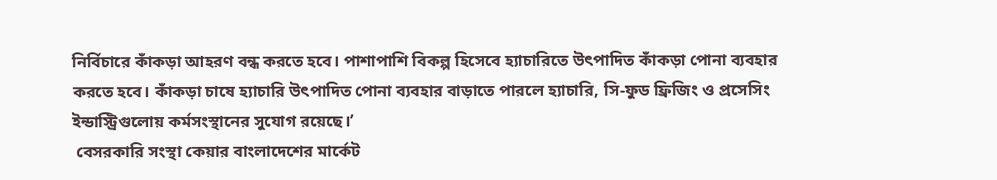নির্বিচারে কাঁকড়া আহরণ বন্ধ করতে হবে। পাশাপাশি বিকল্প হিসেবে হ্যাচারিতে উৎপাদিত কাঁকড়া পোনা ব্যবহার করতে হবে। কাঁকড়া চাষে হ্যাচারি উৎপাদিত পোনা ব্যবহার বাড়াতে পারলে হ্যাচারি, সি-ফুড ফ্রিজিং ও প্রসেসিং ইন্ডাস্ট্রিগুলোয় কর্মসংস্থানের সুযোগ রয়েছে।’
 বেসরকারি সংস্থা কেয়ার বাংলাদেশের মার্কেট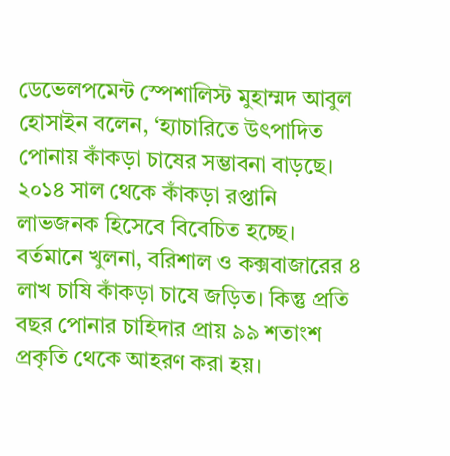ডেভেলপমেন্ট স্পেশালিস্ট মুহাম্মদ আবুল হোসাইন বলেন, ‘হ্যাচারিতে উৎপাদিত পোনায় কাঁকড়া চাষের সম্ভাবনা বাড়ছে। ২০১৪ সাল থেকে কাঁকড়া রপ্তানি লাভজনক হিসেবে বিবেচিত হচ্ছে। বর্তমানে খুলনা, বরিশাল ও কক্সবাজারের ৪ লাখ চাষি কাঁকড়া চাষে জড়িত। কিন্তু প্রতি বছর পোনার চাহিদার প্রায় ৯৯ শতাংশ প্রকৃতি থেকে আহরণ করা হয়।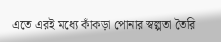এতে এরই মধ্যে কাঁকড়া পোনার স্বল্পতা তৈরি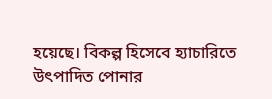হয়েছে। বিকল্প হিসেবে হ্যাচারিতে উৎপাদিত পোনার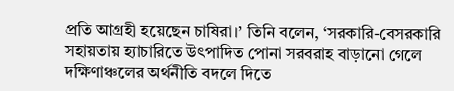প্রতি আগ্রহী হয়েছেন চাষিরা।’ তিনি বলেন, ‘সরকারি-বেসরকারি সহায়তায় হ্যাচারিতে উৎপাদিত পোনা সরবরাহ বাড়ানো গেলে দক্ষিণাঞ্চলের অর্থনীতি বদলে দিতে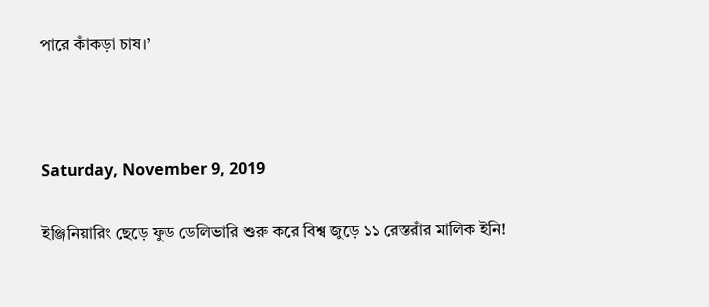পারে কাঁকড়া চাষ।’



Saturday, November 9, 2019

ইঞ্জিনিয়ারিং ছেড়ে ফুড ডেলিভারি শুরু করে বিশ্ব জুড়ে ১১ রেস্তরাঁর মালিক ইনি!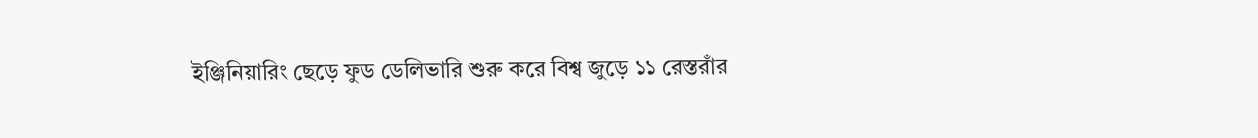ইঞ্জিনিয়ারিং ছেড়ে ফুড ডেলিভারি শুরু করে বিশ্ব জুড়ে ১১ রেস্তরাঁর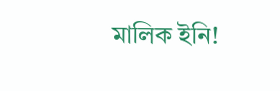মালিক ইনি!